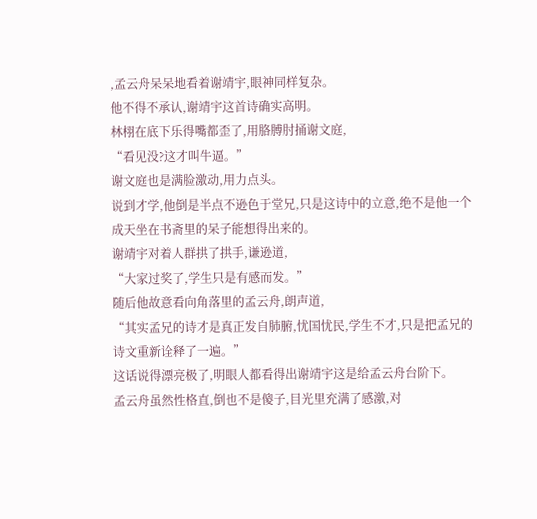,孟云舟呆呆地看着谢靖宇,眼神同样复杂。
他不得不承认,谢靖宇这首诗确实高明。
林栩在底下乐得嘴都歪了,用胳膊肘捅谢文庭,
“看见没?这才叫牛逼。”
谢文庭也是满脸激动,用力点头。
说到才学,他倒是半点不逊色于堂兄,只是这诗中的立意,绝不是他一个成天坐在书斋里的呆子能想得出来的。
谢靖宇对着人群拱了拱手,谦逊道,
“大家过奖了,学生只是有感而发。”
随后他故意看向角落里的孟云舟,朗声道,
“其实孟兄的诗才是真正发自肺腑,忧国忧民,学生不才,只是把孟兄的诗文重新诠释了一遍。”
这话说得漂亮极了,明眼人都看得出谢靖宇这是给孟云舟台阶下。
孟云舟虽然性格直,倒也不是傻子,目光里充满了感激,对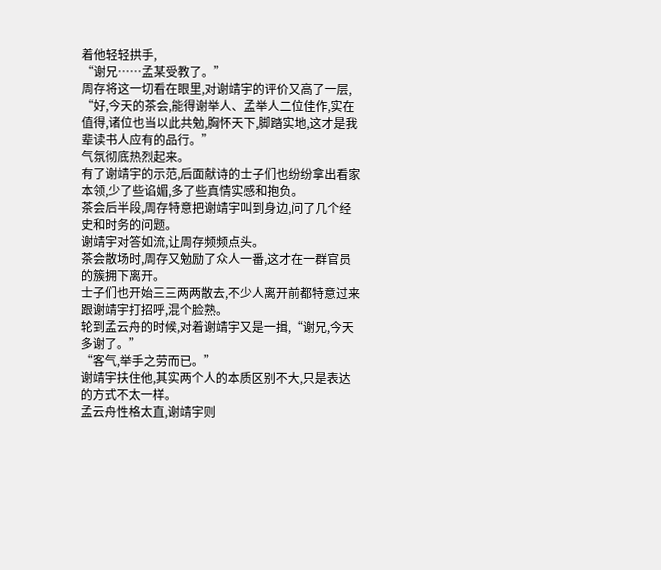着他轻轻拱手,
“谢兄……孟某受教了。”
周存将这一切看在眼里,对谢靖宇的评价又高了一层,
“好,今天的茶会,能得谢举人、孟举人二位佳作,实在值得,诸位也当以此共勉,胸怀天下,脚踏实地,这才是我辈读书人应有的品行。”
气氛彻底热烈起来。
有了谢靖宇的示范,后面献诗的士子们也纷纷拿出看家本领,少了些谄媚,多了些真情实感和抱负。
茶会后半段,周存特意把谢靖宇叫到身边,问了几个经史和时务的问题。
谢靖宇对答如流,让周存频频点头。
茶会散场时,周存又勉励了众人一番,这才在一群官员的簇拥下离开。
士子们也开始三三两两散去,不少人离开前都特意过来跟谢靖宇打招呼,混个脸熟。
轮到孟云舟的时候,对着谢靖宇又是一揖,“谢兄,今天多谢了。”
“客气,举手之劳而已。”
谢靖宇扶住他,其实两个人的本质区别不大,只是表达的方式不太一样。
孟云舟性格太直,谢靖宇则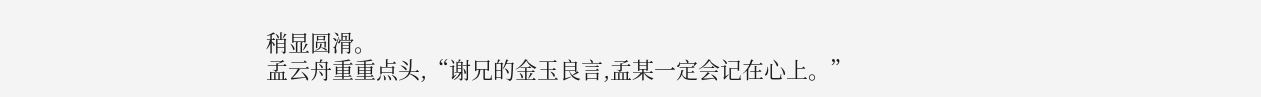稍显圆滑。
孟云舟重重点头,“谢兄的金玉良言,孟某一定会记在心上。”